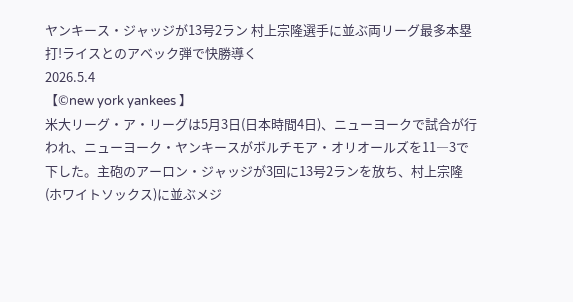ヤンキース・ジャッジが13号2ラン 村上宗隆選手に並ぶ両リーグ最多本塁打!ライスとのアベック弾で快勝導く
2026.5.4
【©new york yankees 】
米大リーグ・ア・リーグは5月3日(日本時間4日)、ニューヨークで試合が行われ、ニューヨーク・ヤンキースがボルチモア・オリオールズを11―3で下した。主砲のアーロン・ジャッジが3回に13号2ランを放ち、村上宗隆(ホワイトソックス)に並ぶメジ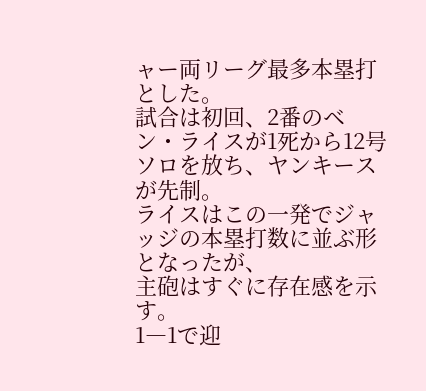ャー両リーグ最多本塁打とした。
試合は初回、2番のベン・ライスが1死から12号ソロを放ち、ヤンキースが先制。
ライスはこの一発でジャッジの本塁打数に並ぶ形となったが、
主砲はすぐに存在感を示す。
1―1で迎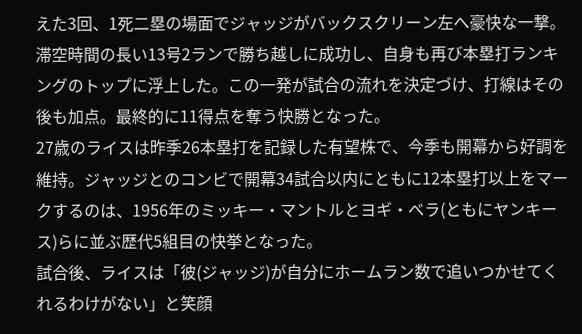えた3回、1死二塁の場面でジャッジがバックスクリーン左へ豪快な一撃。
滞空時間の長い13号2ランで勝ち越しに成功し、自身も再び本塁打ランキングのトップに浮上した。この一発が試合の流れを決定づけ、打線はその後も加点。最終的に11得点を奪う快勝となった。
27歳のライスは昨季26本塁打を記録した有望株で、今季も開幕から好調を維持。ジャッジとのコンビで開幕34試合以内にともに12本塁打以上をマークするのは、1956年のミッキー・マントルとヨギ・ベラ(ともにヤンキース)らに並ぶ歴代5組目の快挙となった。
試合後、ライスは「彼(ジャッジ)が自分にホームラン数で追いつかせてくれるわけがない」と笑顔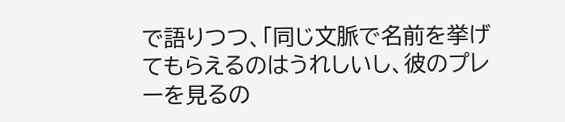で語りつつ、「同じ文脈で名前を挙げてもらえるのはうれしいし、彼のプレーを見るの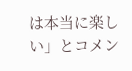は本当に楽しい」とコメン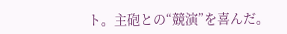ト。主砲との“競演”を喜んだ。